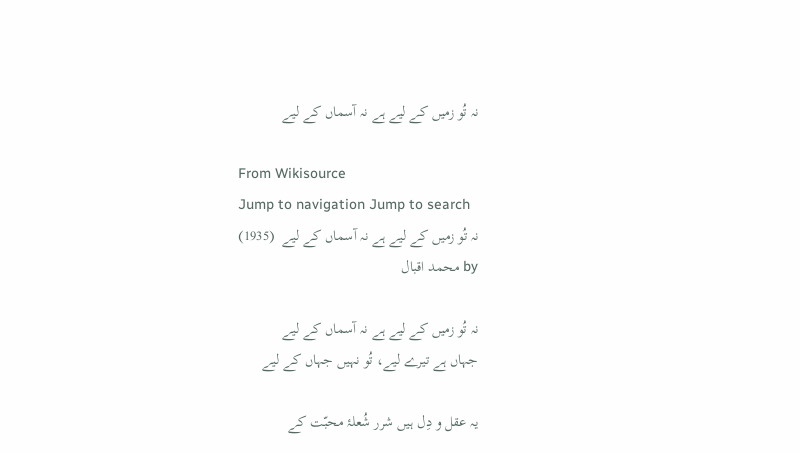نہ تُو زمیں کے لیے ہے نہ آسماں کے لیے

From Wikisource
Jump to navigation Jump to search
نہ تُو زمیں کے لیے ہے نہ آسماں کے لیے  (1935)
by محمد اقبال

نہ تُو زمیں کے لیے ہے نہ آسماں کے لیے
جہاں ہے تیرے لیے، تُو نہیں جہاں کے لیے

یہ عقل و دِل ہیں شرر شُعلۂ محبّت کے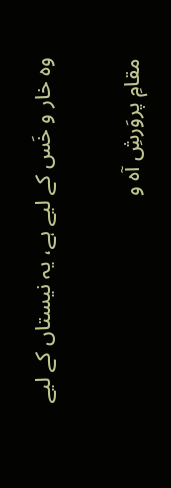وہ خار و خَس کے لیے ہے، یہ نیستاں کے لیے

مقامِ پروَرشِ آہ و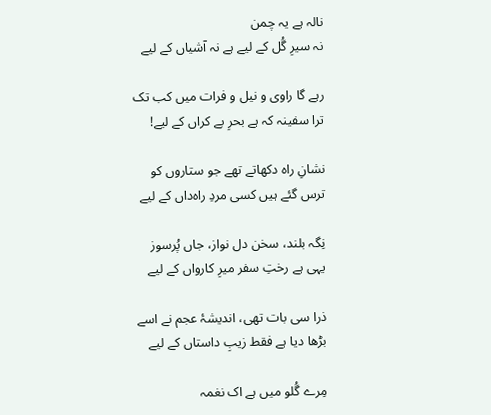نالہ ہے یہ چمن
نہ سیرِ گُل کے لیے ہے نہ آشیاں کے لیے

رہے گا راوی و نیل و فرات میں کب تک
ترا سفینہ کہ ہے بحرِ بے کراں کے لیے!

نشانِ راہ دکھاتے تھے جو ستاروں کو
ترس گئے ہیں کسی مردِ راہ‌داں کے لیے

نِگہ بلند، سخن دل نواز، جاں پُرسوز
یہی ہے رختِ سفر میرِ کارواں کے لیے

ذرا سی بات تھی، اندیشۂ عجم نے اسے
بڑھا دیا ہے فقط زیبِ داستاں کے لیے

مِرے گُلو میں ہے اک نغمہ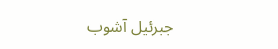جبرئیل آشوب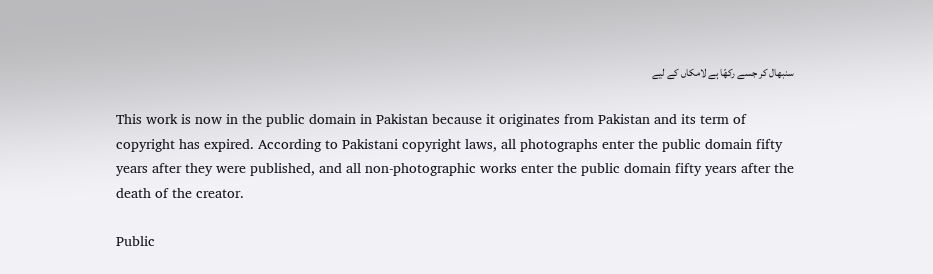سنبھال کر جسے رکھّا ہے لامکاں کے لیے

This work is now in the public domain in Pakistan because it originates from Pakistan and its term of copyright has expired. According to Pakistani copyright laws, all photographs enter the public domain fifty years after they were published, and all non-photographic works enter the public domain fifty years after the death of the creator.

Public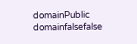domainPublic domainfalsefalse